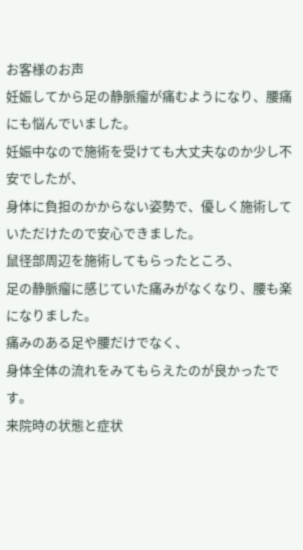お客様のお声
妊娠してから足の静脈瘤が痛むようになり、腰痛にも悩んでいました。
妊娠中なので施術を受けても大丈夫なのか少し不安でしたが、
身体に負担のかからない姿勢で、優しく施術していただけたので安心できました。
鼠径部周辺を施術してもらったところ、
足の静脈瘤に感じていた痛みがなくなり、腰も楽になりました。
痛みのある足や腰だけでなく、
身体全体の流れをみてもらえたのが良かったです。
来院時の状態と症状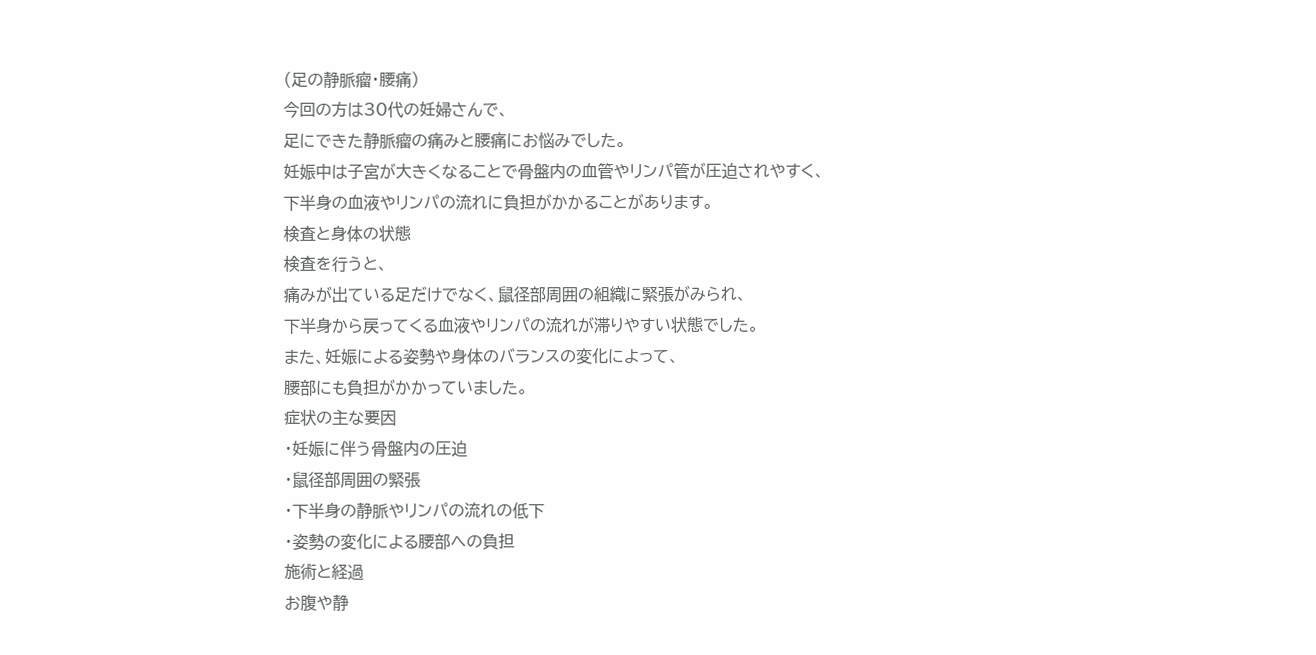(足の静脈瘤・腰痛)
今回の方は30代の妊婦さんで、
足にできた静脈瘤の痛みと腰痛にお悩みでした。
妊娠中は子宮が大きくなることで骨盤内の血管やリンパ管が圧迫されやすく、
下半身の血液やリンパの流れに負担がかかることがあります。
検査と身体の状態
検査を行うと、
痛みが出ている足だけでなく、鼠径部周囲の組織に緊張がみられ、
下半身から戻ってくる血液やリンパの流れが滞りやすい状態でした。
また、妊娠による姿勢や身体のバランスの変化によって、
腰部にも負担がかかっていました。
症状の主な要因
・妊娠に伴う骨盤内の圧迫
・鼠径部周囲の緊張
・下半身の静脈やリンパの流れの低下
・姿勢の変化による腰部への負担
施術と経過
お腹や静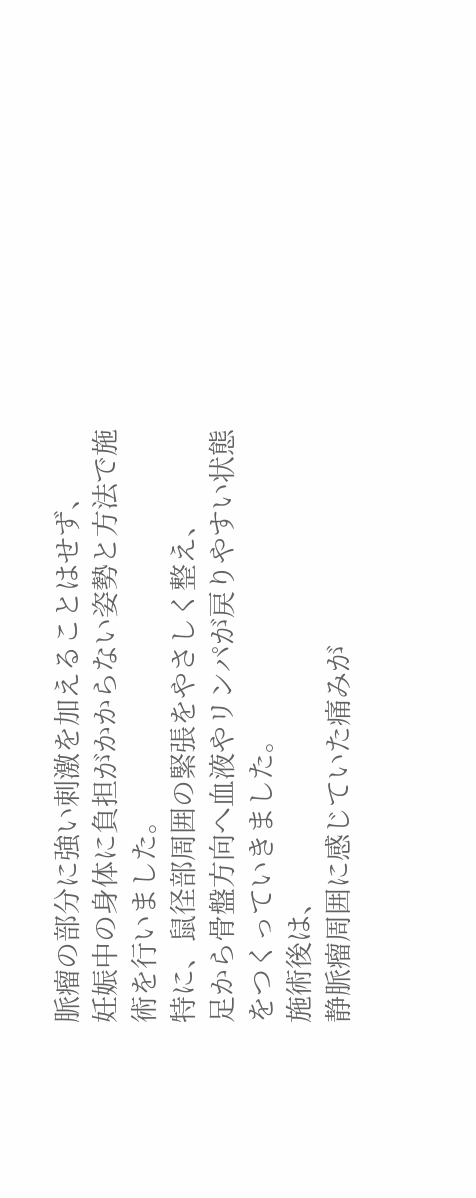脈瘤の部分に強い刺激を加えることはせず、
妊娠中の身体に負担がかからない姿勢と方法で施術を行いました。
特に、鼠径部周囲の緊張をやさしく整え、
足から骨盤方向へ血液やリンパが戻りやすい状態をつくっていきました。
施術後は、
静脈瘤周囲に感じていた痛みが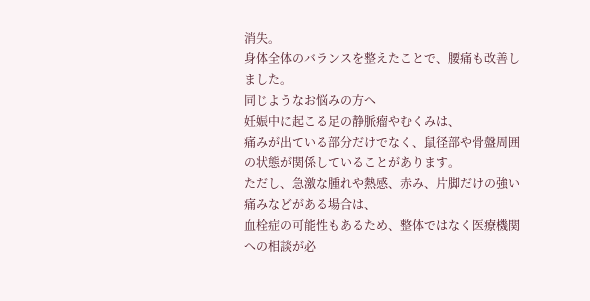消失。
身体全体のバランスを整えたことで、腰痛も改善しました。
同じようなお悩みの方へ
妊娠中に起こる足の静脈瘤やむくみは、
痛みが出ている部分だけでなく、鼠径部や骨盤周囲の状態が関係していることがあります。
ただし、急激な腫れや熱感、赤み、片脚だけの強い痛みなどがある場合は、
血栓症の可能性もあるため、整体ではなく医療機関への相談が必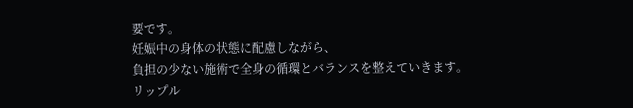要です。
妊娠中の身体の状態に配慮しながら、
負担の少ない施術で全身の循環とバランスを整えていきます。
リップル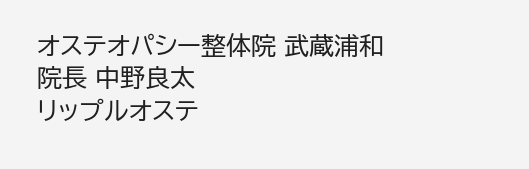オステオパシー整体院 武蔵浦和
院長 中野良太
リップルオステ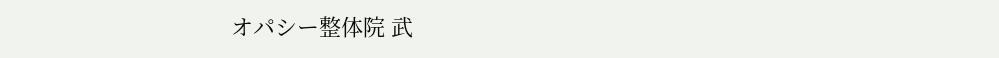オパシー整体院 武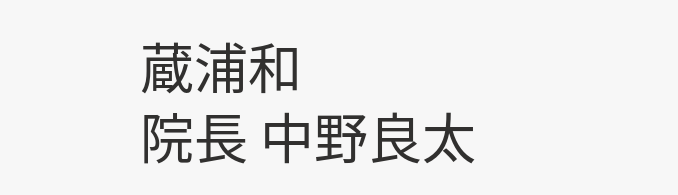蔵浦和
院長 中野良太